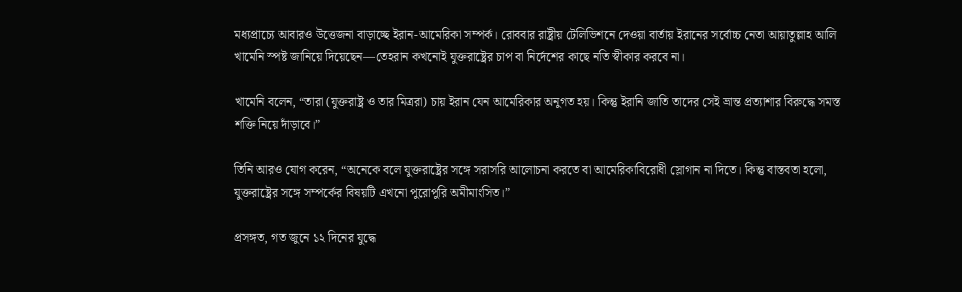মধ্যপ্রাচ্যে আবারও উত্তেজনা বাড়াচ্ছে ইরান-আমেরিকা সম্পর্ক। রোববার রাষ্ট্রীয় টেলিভিশনে দেওয়া বার্তায় ইরানের সর্বোচ্চ নেতা আয়াতুল্লাহ আলি খামেনি স্পষ্ট জানিয়ে দিয়েছেন—তেহরান কখনোই যুক্তরাষ্ট্রের চাপ বা নির্দেশের কাছে নতি স্বীকার করবে না।

খামেনি বলেন, “তারা (যুক্তরাষ্ট্র ও তার মিত্ররা) চায় ইরান যেন আমেরিকার অনুগত হয়। কিন্তু ইরানি জাতি তাদের সেই ভ্রান্ত প্রত্যাশার বিরুদ্ধে সমস্ত শক্তি নিয়ে দাঁড়াবে।”

তিনি আরও যোগ করেন, “অনেকে বলে যুক্তরাষ্ট্রের সঙ্গে সরাসরি আলোচনা করতে বা আমেরিকাবিরোধী স্লোগান না দিতে। কিন্তু বাস্তবতা হলো, যুক্তরাষ্ট্রের সঙ্গে সম্পর্কের বিষয়টি এখনো পুরোপুরি অমীমাংসিত।”

প্রসঙ্গত, গত জুনে ১২ দিনের যুদ্ধে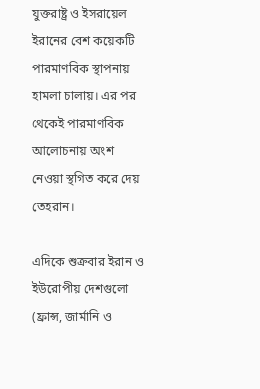যুক্তরাষ্ট্র ও ইসরায়েল ইরানের বেশ কয়েকটি পারমাণবিক স্থাপনায় হামলা চালায়। এর পর থেকেই পারমাণবিক আলোচনায় অংশ নেওয়া স্থগিত করে দেয় তেহরান।

এদিকে শুক্রবার ইরান ও ইউরোপীয় দেশগুলো (ফ্রান্স, জার্মানি ও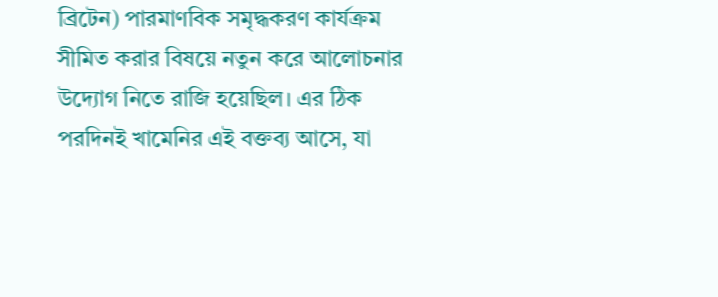ব্রিটেন) পারমাণবিক সমৃদ্ধকরণ কার্যক্রম সীমিত করার বিষয়ে নতুন করে আলোচনার উদ্যোগ নিতে রাজি হয়েছিল। এর ঠিক পরদিনই খামেনির এই বক্তব্য আসে, যা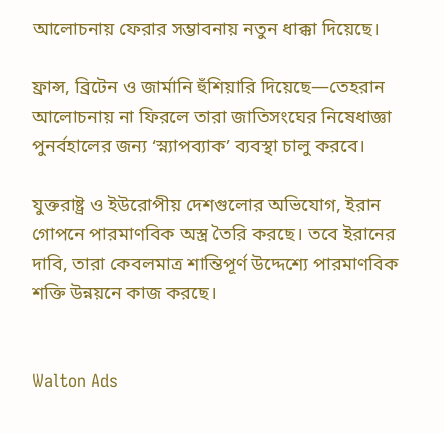আলোচনায় ফেরার সম্ভাবনায় নতুন ধাক্কা দিয়েছে।

ফ্রান্স, ব্রিটেন ও জার্মানি হুঁশিয়ারি দিয়েছে—তেহরান আলোচনায় না ফিরলে তারা জাতিসংঘের নিষেধাজ্ঞা পুনর্বহালের জন্য ‘স্ন্যাপব্যাক’ ব্যবস্থা চালু করবে।

যুক্তরাষ্ট্র ও ইউরোপীয় দেশগুলোর অভিযোগ, ইরান গোপনে পারমাণবিক অস্ত্র তৈরি করছে। তবে ইরানের দাবি, তারা কেবলমাত্র শান্তিপূর্ণ উদ্দেশ্যে পারমাণবিক শক্তি উন্নয়নে কাজ করছে।


Walton Ads